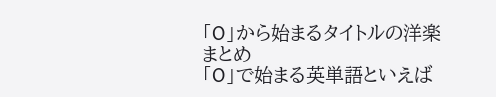「O」から始まるタイトルの洋楽まとめ
「O」で始まる英単語といえば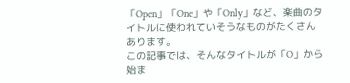「Open」「One」や「Only」など、楽曲のタイトルに使われていそうなものがたくさんあります。
この記事では、そんなタイトルが「O」から始ま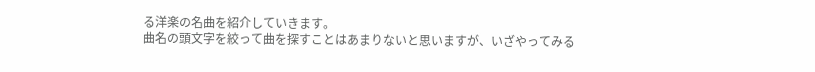る洋楽の名曲を紹介していきます。
曲名の頭文字を絞って曲を探すことはあまりないと思いますが、いざやってみる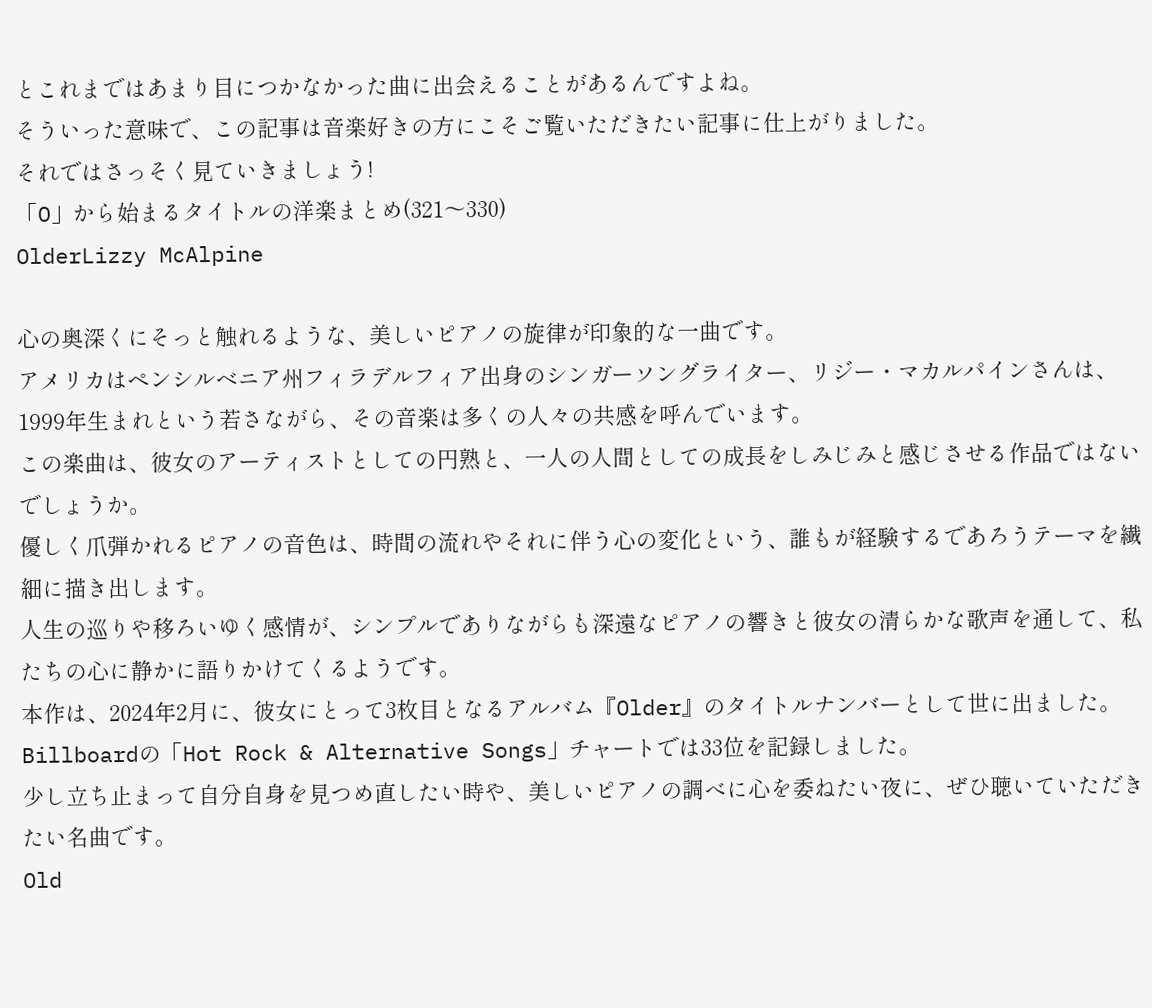とこれまではあまり目につかなかった曲に出会えることがあるんですよね。
そういった意味で、この記事は音楽好きの方にこそご覧いただきたい記事に仕上がりました。
それではさっそく見ていきましょう!
「O」から始まるタイトルの洋楽まとめ(321〜330)
OlderLizzy McAlpine

心の奥深くにそっと触れるような、美しいピアノの旋律が印象的な一曲です。
アメリカはペンシルベニア州フィラデルフィア出身のシンガーソングライター、リジー・マカルパインさんは、1999年生まれという若さながら、その音楽は多くの人々の共感を呼んでいます。
この楽曲は、彼女のアーティストとしての円熟と、一人の人間としての成長をしみじみと感じさせる作品ではないでしょうか。
優しく爪弾かれるピアノの音色は、時間の流れやそれに伴う心の変化という、誰もが経験するであろうテーマを繊細に描き出します。
人生の巡りや移ろいゆく感情が、シンプルでありながらも深遠なピアノの響きと彼女の清らかな歌声を通して、私たちの心に静かに語りかけてくるようです。
本作は、2024年2月に、彼女にとって3枚目となるアルバム『Older』のタイトルナンバーとして世に出ました。
Billboardの「Hot Rock & Alternative Songs」チャートでは33位を記録しました。
少し立ち止まって自分自身を見つめ直したい時や、美しいピアノの調べに心を委ねたい夜に、ぜひ聴いていただきたい名曲です。
Old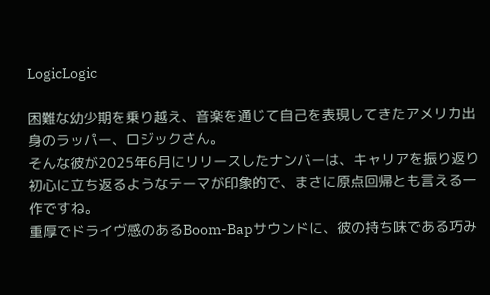LogicLogic

困難な幼少期を乗り越え、音楽を通じて自己を表現してきたアメリカ出身のラッパー、ロジックさん。
そんな彼が2025年6月にリリースしたナンバーは、キャリアを振り返り初心に立ち返るようなテーマが印象的で、まさに原点回帰とも言える一作ですね。
重厚でドライヴ感のあるBoom-Bapサウンドに、彼の持ち味である巧み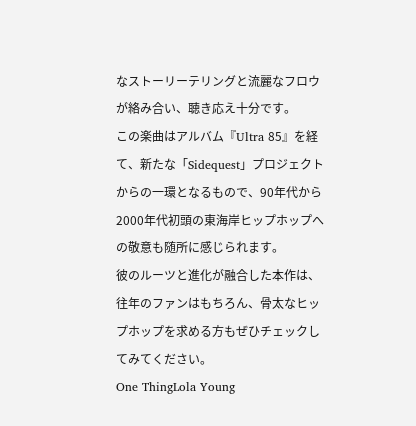なストーリーテリングと流麗なフロウが絡み合い、聴き応え十分です。
この楽曲はアルバム『Ultra 85』を経て、新たな「Sidequest」プロジェクトからの一環となるもので、90年代から2000年代初頭の東海岸ヒップホップへの敬意も随所に感じられます。
彼のルーツと進化が融合した本作は、往年のファンはもちろん、骨太なヒップホップを求める方もぜひチェックしてみてください。
One ThingLola Young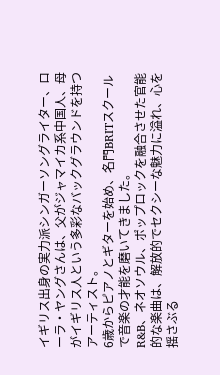イギリス出身の実力派シンガーソングライター、ローラ・ヤングさんは、父がジャマイカ系中国人、母がイギリス人という多彩なバックグラウンドを持つアーティスト。
6歳からピアノとギターを始め、名門BRITスクールで音楽の才能を磨いてきました。
R&B、ネオソウル、ポップロックを融合させた官能的な楽曲は、解放的でセクシーな魅力に溢れ、心を揺さぶる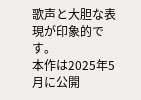歌声と大胆な表現が印象的です。
本作は2025年5月に公開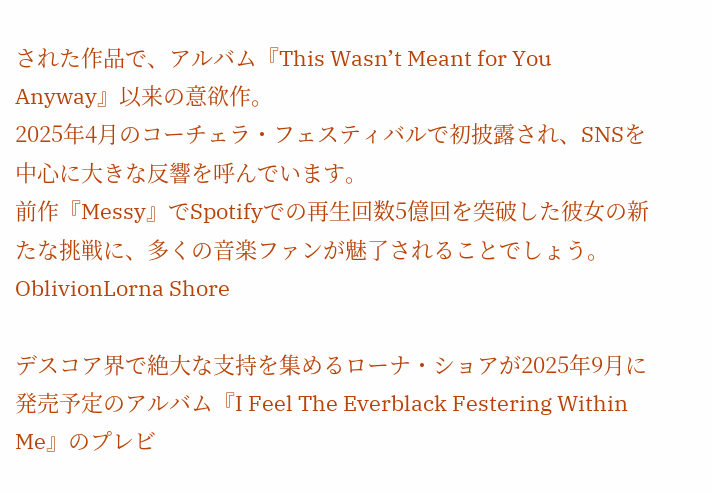された作品で、アルバム『This Wasn’t Meant for You Anyway』以来の意欲作。
2025年4月のコーチェラ・フェスティバルで初披露され、SNSを中心に大きな反響を呼んでいます。
前作『Messy』でSpotifyでの再生回数5億回を突破した彼女の新たな挑戦に、多くの音楽ファンが魅了されることでしょう。
OblivionLorna Shore

デスコア界で絶大な支持を集めるローナ・ショアが2025年9月に発売予定のアルバム『I Feel The Everblack Festering Within Me』のプレビ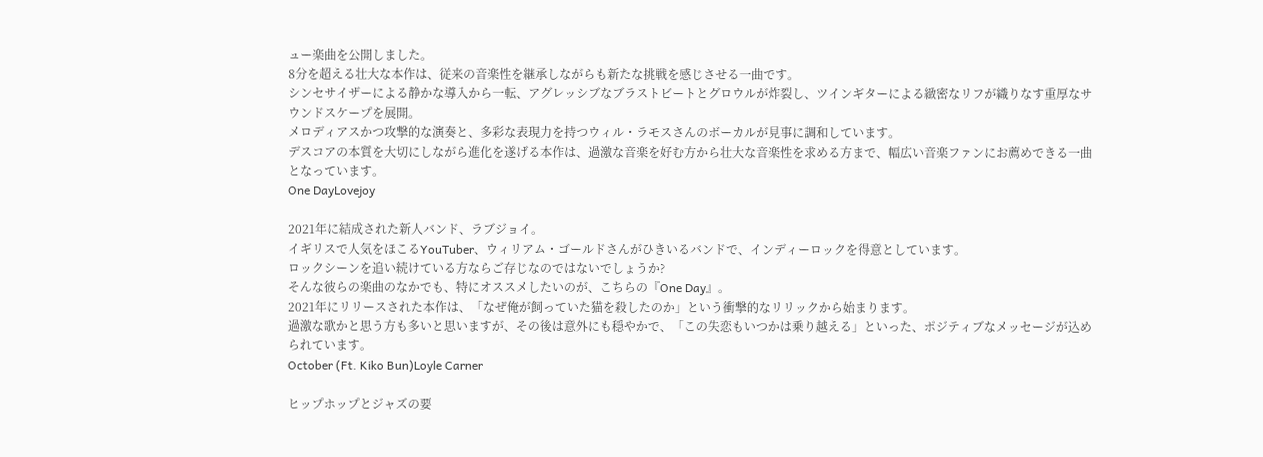ュー楽曲を公開しました。
8分を超える壮大な本作は、従来の音楽性を継承しながらも新たな挑戦を感じさせる一曲です。
シンセサイザーによる静かな導入から一転、アグレッシブなブラストビートとグロウルが炸裂し、ツインギターによる緻密なリフが織りなす重厚なサウンドスケープを展開。
メロディアスかつ攻撃的な演奏と、多彩な表現力を持つウィル・ラモスさんのボーカルが見事に調和しています。
デスコアの本質を大切にしながら進化を遂げる本作は、過激な音楽を好む方から壮大な音楽性を求める方まで、幅広い音楽ファンにお薦めできる一曲となっています。
One DayLovejoy

2021年に結成された新人バンド、ラブジョイ。
イギリスで人気をほこるYouTuber、ウィリアム・ゴールドさんがひきいるバンドで、インディーロックを得意としています。
ロックシーンを追い続けている方ならご存じなのではないでしょうか?
そんな彼らの楽曲のなかでも、特にオススメしたいのが、こちらの『One Day』。
2021年にリリースされた本作は、「なぜ俺が飼っていた猫を殺したのか」という衝撃的なリリックから始まります。
過激な歌かと思う方も多いと思いますが、その後は意外にも穏やかで、「この失恋もいつかは乗り越える」といった、ポジティブなメッセージが込められています。
October (Ft. Kiko Bun)Loyle Carner

ヒップホップとジャズの要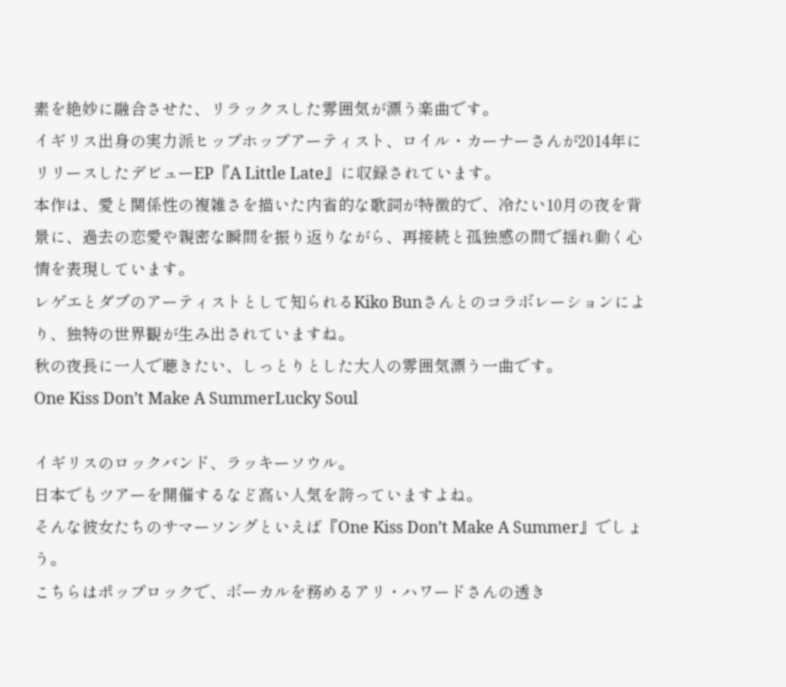素を絶妙に融合させた、リラックスした雰囲気が漂う楽曲です。
イギリス出身の実力派ヒップホップアーティスト、ロイル・カーナーさんが2014年にリリースしたデビューEP『A Little Late』に収録されています。
本作は、愛と関係性の複雑さを描いた内省的な歌詞が特徴的で、冷たい10月の夜を背景に、過去の恋愛や親密な瞬間を振り返りながら、再接続と孤独感の間で揺れ動く心情を表現しています。
レゲエとダブのアーティストとして知られるKiko Bunさんとのコラボレーションにより、独特の世界観が生み出されていますね。
秋の夜長に一人で聴きたい、しっとりとした大人の雰囲気漂う一曲です。
One Kiss Don’t Make A SummerLucky Soul

イギリスのロックバンド、ラッキーソウル。
日本でもツアーを開催するなど高い人気を誇っていますよね。
そんな彼女たちのサマーソングといえば『One Kiss Don’t Make A Summer』でしょう。
こちらはポップロックで、ボーカルを務めるアリ・ハワードさんの透き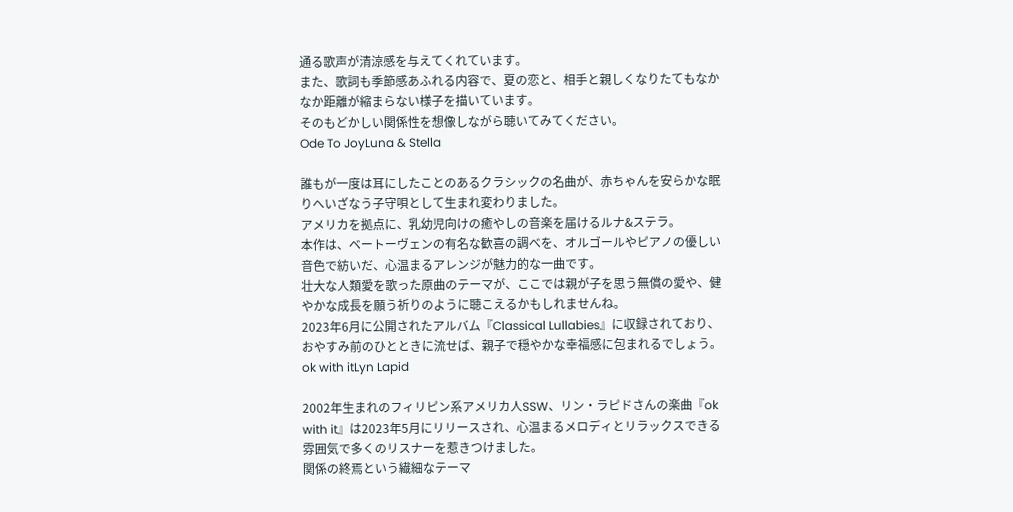通る歌声が清涼感を与えてくれています。
また、歌詞も季節感あふれる内容で、夏の恋と、相手と親しくなりたてもなかなか距離が縮まらない様子を描いています。
そのもどかしい関係性を想像しながら聴いてみてください。
Ode To JoyLuna & Stella

誰もが一度は耳にしたことのあるクラシックの名曲が、赤ちゃんを安らかな眠りへいざなう子守唄として生まれ変わりました。
アメリカを拠点に、乳幼児向けの癒やしの音楽を届けるルナ&ステラ。
本作は、ベートーヴェンの有名な歓喜の調べを、オルゴールやピアノの優しい音色で紡いだ、心温まるアレンジが魅力的な一曲です。
壮大な人類愛を歌った原曲のテーマが、ここでは親が子を思う無償の愛や、健やかな成長を願う祈りのように聴こえるかもしれませんね。
2023年6月に公開されたアルバム『Classical Lullabies』に収録されており、おやすみ前のひとときに流せば、親子で穏やかな幸福感に包まれるでしょう。
ok with itLyn Lapid

2002年生まれのフィリピン系アメリカ人SSW、リン・ラピドさんの楽曲『ok with it』は2023年5月にリリースされ、心温まるメロディとリラックスできる雰囲気で多くのリスナーを惹きつけました。
関係の終焉という繊細なテーマ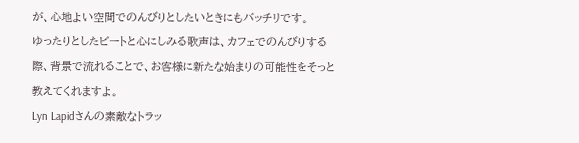が、心地よい空間でのんびりとしたいときにもバッチリです。
ゆったりとしたビートと心にしみる歌声は、カフェでのんびりする際、背景で流れることで、お客様に新たな始まりの可能性をそっと教えてくれますよ。
Lyn Lapidさんの素敵なトラッ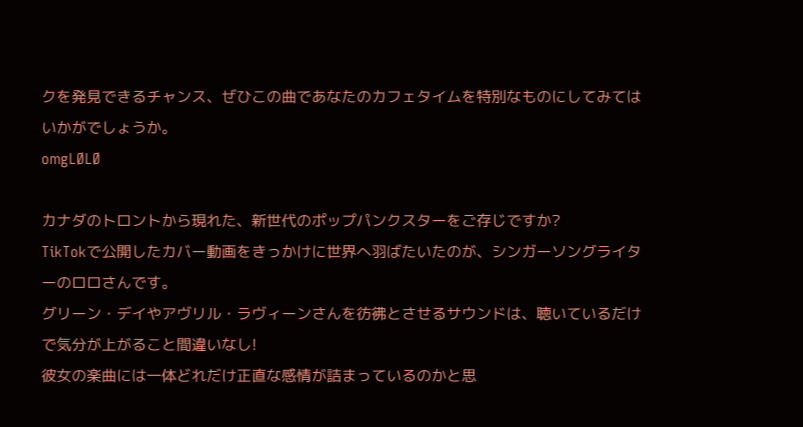クを発見できるチャンス、ぜひこの曲であなたのカフェタイムを特別なものにしてみてはいかがでしょうか。
omgLØLØ

カナダのトロントから現れた、新世代のポップパンクスターをご存じですか?
TikTokで公開したカバー動画をきっかけに世界へ羽ばたいたのが、シンガーソングライターのロロさんです。
グリーン・デイやアヴリル・ラヴィーンさんを彷彿とさせるサウンドは、聴いているだけで気分が上がること間違いなし!
彼女の楽曲には一体どれだけ正直な感情が詰まっているのかと思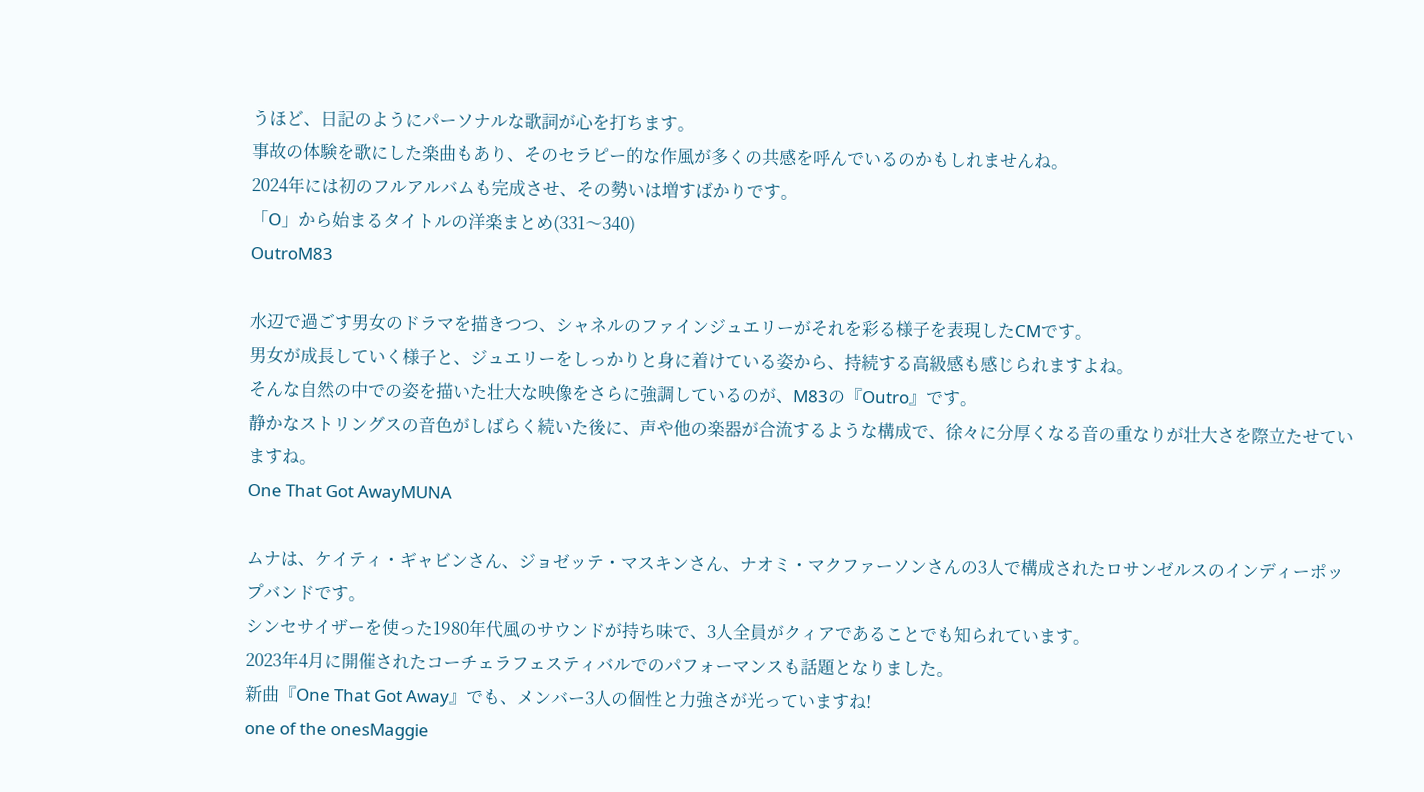うほど、日記のようにパーソナルな歌詞が心を打ちます。
事故の体験を歌にした楽曲もあり、そのセラピー的な作風が多くの共感を呼んでいるのかもしれませんね。
2024年には初のフルアルバムも完成させ、その勢いは増すばかりです。
「O」から始まるタイトルの洋楽まとめ(331〜340)
OutroM83

水辺で過ごす男女のドラマを描きつつ、シャネルのファインジュエリーがそれを彩る様子を表現したCMです。
男女が成長していく様子と、ジュエリーをしっかりと身に着けている姿から、持続する高級感も感じられますよね。
そんな自然の中での姿を描いた壮大な映像をさらに強調しているのが、M83の『Outro』です。
静かなストリングスの音色がしばらく続いた後に、声や他の楽器が合流するような構成で、徐々に分厚くなる音の重なりが壮大さを際立たせていますね。
One That Got AwayMUNA

ムナは、ケイティ・ギャビンさん、ジョゼッテ・マスキンさん、ナオミ・マクファーソンさんの3人で構成されたロサンゼルスのインディーポップバンドです。
シンセサイザーを使った1980年代風のサウンドが持ち味で、3人全員がクィアであることでも知られています。
2023年4月に開催されたコーチェラフェスティバルでのパフォーマンスも話題となりました。
新曲『One That Got Away』でも、メンバー3人の個性と力強さが光っていますね!
one of the onesMaggie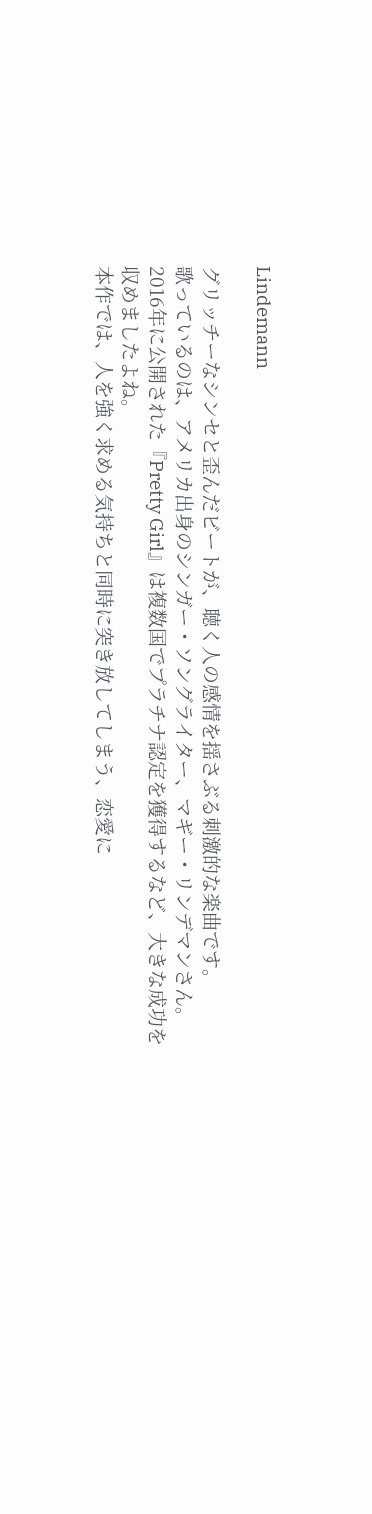Lindemann

グリッチーなシンセと歪んだビートが、聴く人の感情を揺さぶる刺激的な楽曲です。
歌っているのは、アメリカ出身のシンガー・ソングライター、マギー・リンデマンさん。
2016年に公開された『Pretty Girl』は複数国でプラチナ認定を獲得するなど、大きな成功を収めましたよね。
本作では、人を強く求める気持ちと同時に突き放してしまう、恋愛に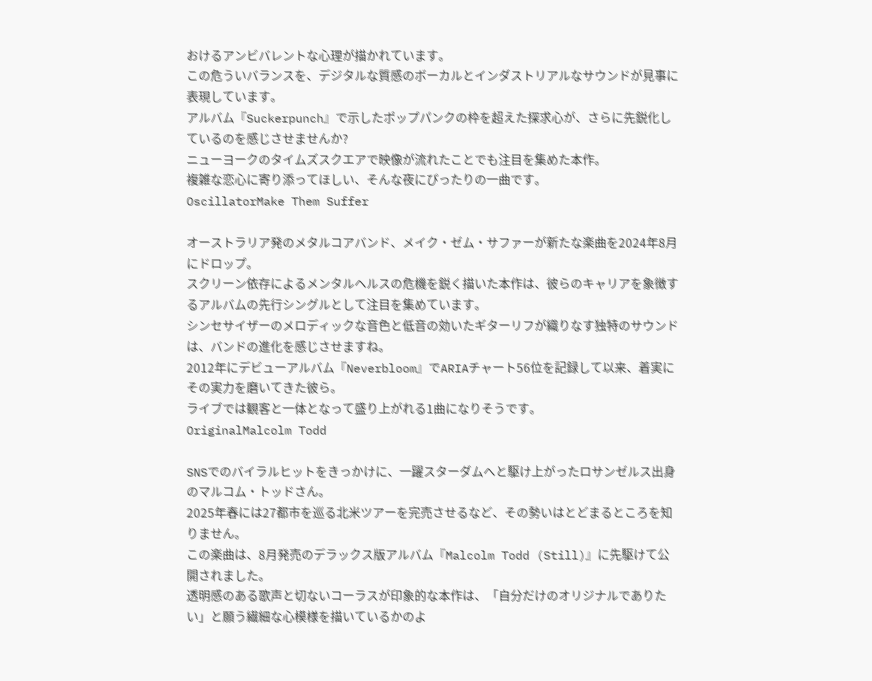おけるアンビバレントな心理が描かれています。
この危ういバランスを、デジタルな質感のボーカルとインダストリアルなサウンドが見事に表現しています。
アルバム『Suckerpunch』で示したポップパンクの枠を超えた探求心が、さらに先鋭化しているのを感じさせませんか?
ニューヨークのタイムズスクエアで映像が流れたことでも注目を集めた本作。
複雑な恋心に寄り添ってほしい、そんな夜にぴったりの一曲です。
OscillatorMake Them Suffer

オーストラリア発のメタルコアバンド、メイク・ゼム・サファーが新たな楽曲を2024年8月にドロップ。
スクリーン依存によるメンタルヘルスの危機を鋭く描いた本作は、彼らのキャリアを象徴するアルバムの先行シングルとして注目を集めています。
シンセサイザーのメロディックな音色と低音の効いたギターリフが織りなす独特のサウンドは、バンドの進化を感じさせますね。
2012年にデビューアルバム『Neverbloom』でARIAチャート56位を記録して以来、着実にその実力を磨いてきた彼ら。
ライブでは観客と一体となって盛り上がれる1曲になりそうです。
OriginalMalcolm Todd

SNSでのバイラルヒットをきっかけに、一躍スターダムへと駆け上がったロサンゼルス出身のマルコム・トッドさん。
2025年春には27都市を巡る北米ツアーを完売させるなど、その勢いはとどまるところを知りません。
この楽曲は、8月発売のデラックス版アルバム『Malcolm Todd (Still)』に先駆けて公開されました。
透明感のある歌声と切ないコーラスが印象的な本作は、「自分だけのオリジナルでありたい」と願う繊細な心模様を描いているかのよ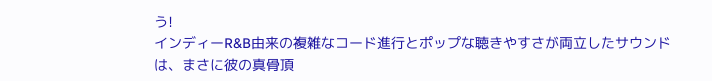う!
インディーR&B由来の複雑なコード進行とポップな聴きやすさが両立したサウンドは、まさに彼の真骨頂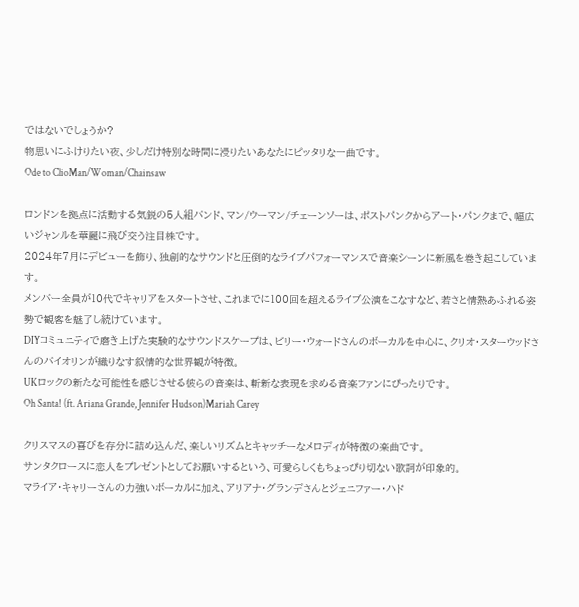ではないでしょうか?
物思いにふけりたい夜、少しだけ特別な時間に浸りたいあなたにピッタリな一曲です。
Ode to ClioMan/Woman/Chainsaw

ロンドンを拠点に活動する気鋭の5人組バンド、マン/ウーマン/チェーンソーは、ポストパンクからアート・パンクまで、幅広いジャンルを華麗に飛び交う注目株です。
2024年7月にデビューを飾り、独創的なサウンドと圧倒的なライブパフォーマンスで音楽シーンに新風を巻き起こしています。
メンバー全員が10代でキャリアをスタートさせ、これまでに100回を超えるライブ公演をこなすなど、若さと情熱あふれる姿勢で観客を魅了し続けています。
DIYコミュニティで磨き上げた実験的なサウンドスケープは、ビリー・ウォードさんのボーカルを中心に、クリオ・スターウッドさんのバイオリンが織りなす叙情的な世界観が特徴。
UKロックの新たな可能性を感じさせる彼らの音楽は、斬新な表現を求める音楽ファンにぴったりです。
Oh Santa! (ft. Ariana Grande, Jennifer Hudson)Mariah Carey

クリスマスの喜びを存分に詰め込んだ、楽しいリズムとキャッチーなメロディが特徴の楽曲です。
サンタクロースに恋人をプレゼントとしてお願いするという、可愛らしくもちょっぴり切ない歌詞が印象的。
マライア・キャリーさんの力強いボーカルに加え、アリアナ・グランデさんとジェニファー・ハド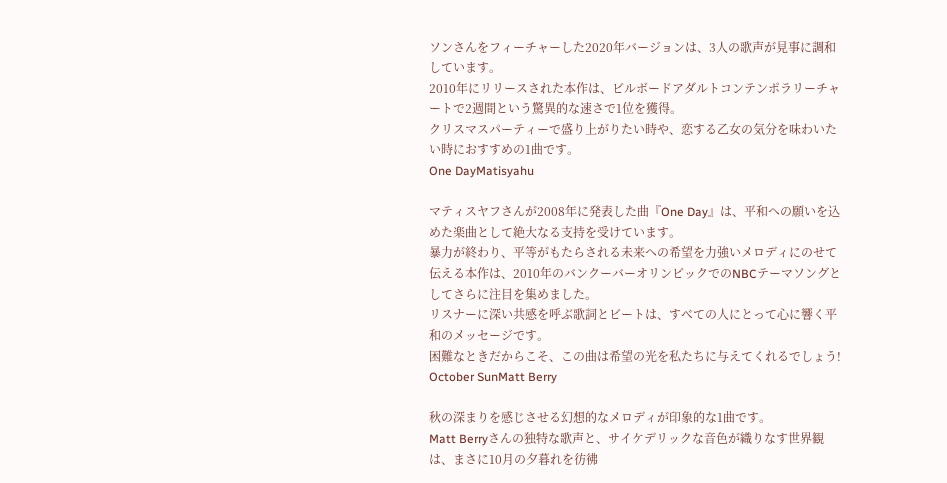ソンさんをフィーチャーした2020年バージョンは、3人の歌声が見事に調和しています。
2010年にリリースされた本作は、ビルボードアダルトコンテンポラリーチャートで2週間という驚異的な速さで1位を獲得。
クリスマスパーティーで盛り上がりたい時や、恋する乙女の気分を味わいたい時におすすめの1曲です。
One DayMatisyahu

マティスヤフさんが2008年に発表した曲『One Day』は、平和への願いを込めた楽曲として絶大なる支持を受けています。
暴力が終わり、平等がもたらされる未来への希望を力強いメロディにのせて伝える本作は、2010年のバンクーバーオリンピックでのNBCテーマソングとしてさらに注目を集めました。
リスナーに深い共感を呼ぶ歌詞とビートは、すべての人にとって心に響く平和のメッセージです。
困難なときだからこそ、この曲は希望の光を私たちに与えてくれるでしょう!
October SunMatt Berry

秋の深まりを感じさせる幻想的なメロディが印象的な1曲です。
Matt Berryさんの独特な歌声と、サイケデリックな音色が織りなす世界観は、まさに10月の夕暮れを彷彿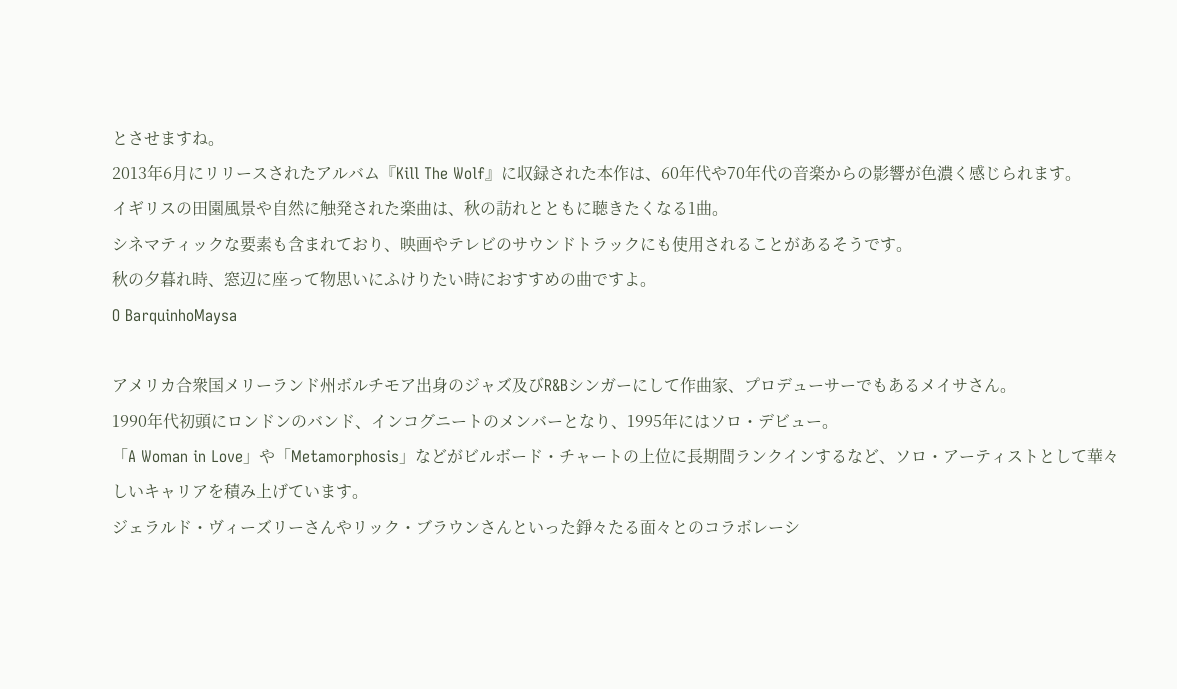とさせますね。
2013年6月にリリースされたアルバム『Kill The Wolf』に収録された本作は、60年代や70年代の音楽からの影響が色濃く感じられます。
イギリスの田園風景や自然に触発された楽曲は、秋の訪れとともに聴きたくなる1曲。
シネマティックな要素も含まれており、映画やテレビのサウンドトラックにも使用されることがあるそうです。
秋の夕暮れ時、窓辺に座って物思いにふけりたい時におすすめの曲ですよ。
O BarquinhoMaysa

アメリカ合衆国メリーランド州ボルチモア出身のジャズ及びR&Bシンガーにして作曲家、プロデューサーでもあるメイサさん。
1990年代初頭にロンドンのバンド、インコグニートのメンバーとなり、1995年にはソロ・デビュー。
「A Woman in Love」や「Metamorphosis」などがビルボード・チャートの上位に長期間ランクインするなど、ソロ・アーティストとして華々しいキャリアを積み上げています。
ジェラルド・ヴィーズリーさんやリック・ブラウンさんといった錚々たる面々とのコラボレーシ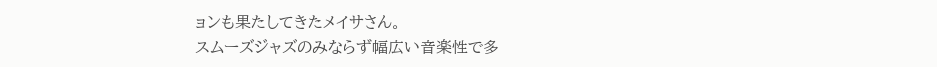ョンも果たしてきたメイサさん。
スムーズジャズのみならず幅広い音楽性で多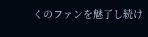くのファンを魅了し続け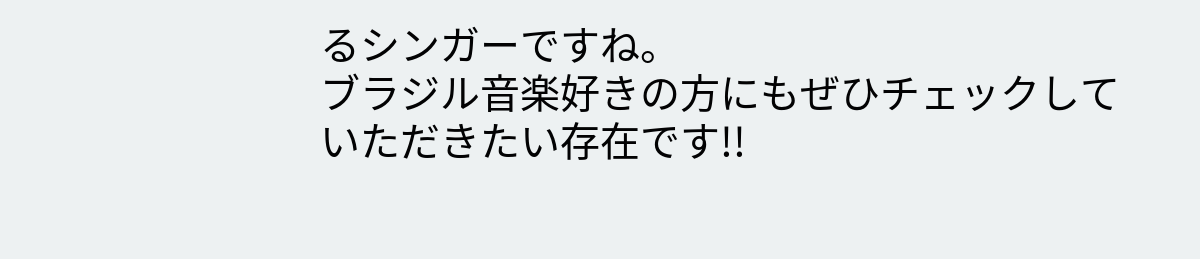るシンガーですね。
ブラジル音楽好きの方にもぜひチェックしていただきたい存在です!!